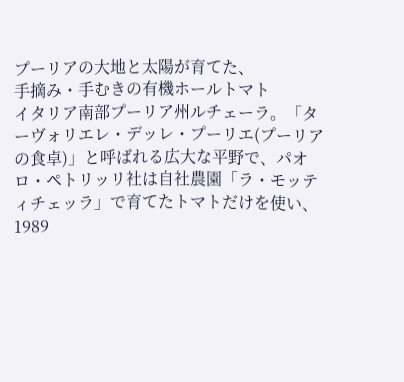プーリアの大地と太陽が育てた、
手摘み・手むきの有機ホールトマト
イタリア南部プーリア州ルチェーラ。「ターヴォリエレ・デッレ・プーリエ(プーリアの食卓)」と呼ばれる広大な平野で、パオロ・ペトリッリ社は自社農園「ラ・モッティチェッラ」で育てたトマトだけを使い、1989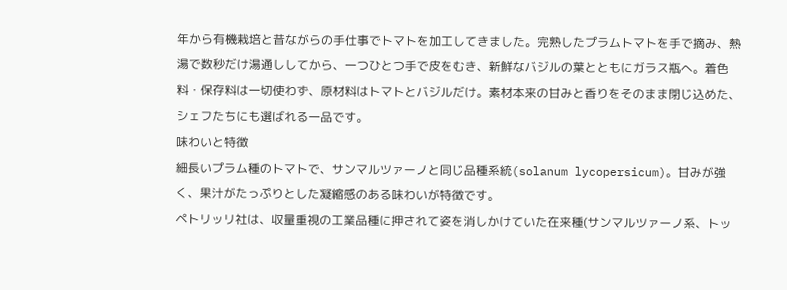年から有機栽培と昔ながらの手仕事でトマトを加工してきました。完熟したプラムトマトを手で摘み、熱湯で数秒だけ湯通ししてから、一つひとつ手で皮をむき、新鮮なバジルの葉とともにガラス瓶へ。着色料・保存料は一切使わず、原材料はトマトとバジルだけ。素材本来の甘みと香りをそのまま閉じ込めた、シェフたちにも選ばれる一品です。
味わいと特徴
細長いプラム種のトマトで、サンマルツァーノと同じ品種系統(solanum lycopersicum)。甘みが強く、果汁がたっぷりとした凝縮感のある味わいが特徴です。
ペトリッリ社は、収量重視の工業品種に押されて姿を消しかけていた在来種(サンマルツァーノ系、トッ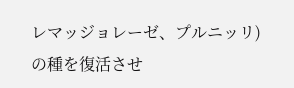レマッジョレーゼ、プルニッリ)の種を復活させ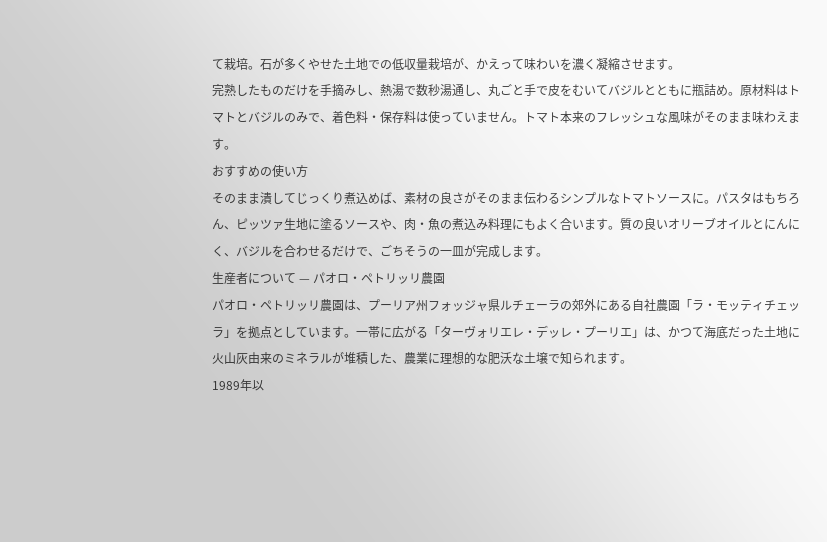て栽培。石が多くやせた土地での低収量栽培が、かえって味わいを濃く凝縮させます。
完熟したものだけを手摘みし、熱湯で数秒湯通し、丸ごと手で皮をむいてバジルとともに瓶詰め。原材料はトマトとバジルのみで、着色料・保存料は使っていません。トマト本来のフレッシュな風味がそのまま味わえます。
おすすめの使い方
そのまま潰してじっくり煮込めば、素材の良さがそのまま伝わるシンプルなトマトソースに。パスタはもちろん、ピッツァ生地に塗るソースや、肉・魚の煮込み料理にもよく合います。質の良いオリーブオイルとにんにく、バジルを合わせるだけで、ごちそうの一皿が完成します。
生産者について — パオロ・ペトリッリ農園
パオロ・ペトリッリ農園は、プーリア州フォッジャ県ルチェーラの郊外にある自社農園「ラ・モッティチェッラ」を拠点としています。一帯に広がる「ターヴォリエレ・デッレ・プーリエ」は、かつて海底だった土地に火山灰由来のミネラルが堆積した、農業に理想的な肥沃な土壌で知られます。
1989年以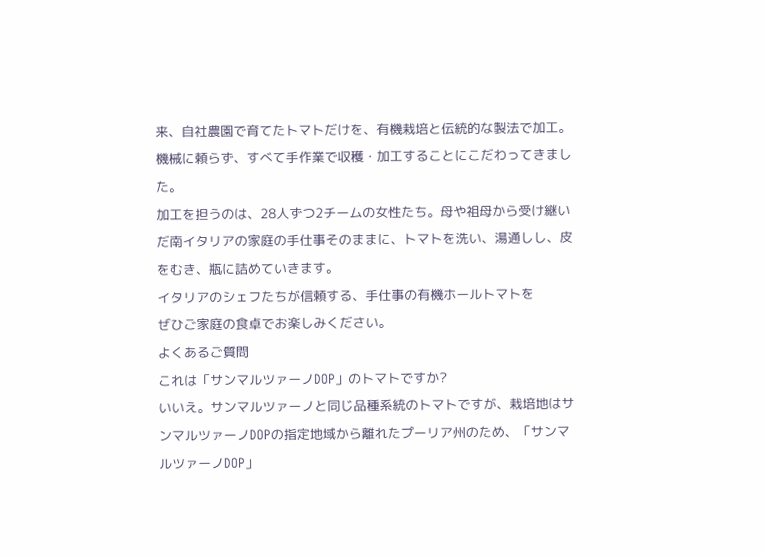来、自社農園で育てたトマトだけを、有機栽培と伝統的な製法で加工。機械に頼らず、すべて手作業で収穫・加工することにこだわってきました。
加工を担うのは、28人ずつ2チームの女性たち。母や祖母から受け継いだ南イタリアの家庭の手仕事そのままに、トマトを洗い、湯通しし、皮をむき、瓶に詰めていきます。
イタリアのシェフたちが信頼する、手仕事の有機ホールトマトを
ぜひご家庭の食卓でお楽しみください。
よくあるご質問
これは「サンマルツァーノDOP」のトマトですか?
いいえ。サンマルツァーノと同じ品種系統のトマトですが、栽培地はサンマルツァーノDOPの指定地域から離れたプーリア州のため、「サンマルツァーノDOP」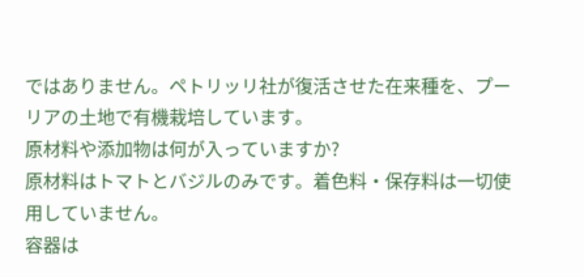ではありません。ペトリッリ社が復活させた在来種を、プーリアの土地で有機栽培しています。
原材料や添加物は何が入っていますか?
原材料はトマトとバジルのみです。着色料・保存料は一切使用していません。
容器は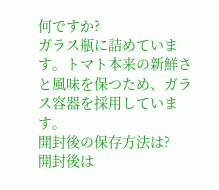何ですか?
ガラス瓶に詰めています。トマト本来の新鮮さと風味を保つため、ガラス容器を採用しています。
開封後の保存方法は?
開封後は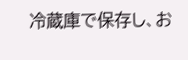冷蔵庫で保存し、お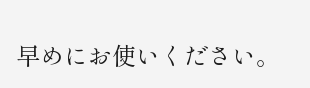早めにお使いください。